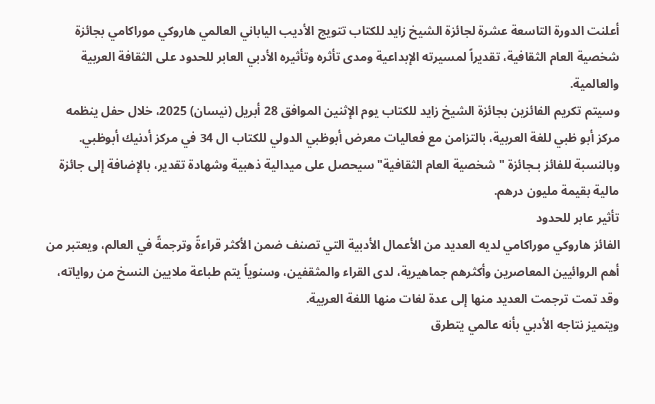أعلنت الدورة التاسعة عشرة لجائزة الشيخ زايد للكتاب تتويج الأديب الياباني العالمي هاروكي موراكامي بجائزة شخصية العام الثقافية، تقديراً لمسيرته الإبداعية ومدى تأثره وتأثيره الأدبي العابر للحدود على الثقافة العربية والعالمية.
وسيتم تكريم الفائزين بجائزة الشيخ زايد للكتاب يوم الإثنين الموافق 28 أبريل (نيسان) 2025، خلال حفل ينظمه مركز أبو ظبي للغة العربية، بالتزامن مع فعاليات معرض أبوظبي الدولي للكتاب ال 34 في مركز أدنيك أبوظبي.
وبالنسبة للفائز بـجائزة "شخصية العام الثقافية" سيحصل على ميدالية ذهبية وشهادة تقدير، بالإضافة إلى جائزة مالية بقيمة مليون درهم.
تأثير عابر للحدود
الفائز هاروكي موراكامي لديه العديد من الأعمال الأدبية التي تصنف ضمن الأكثر قراءةً وترجمةً في العالم، ويعتبر من أهم الروائيين المعاصرين وأكثرهم جماهيرية، لدى القراء والمثقفين، وسنوياً يتم طباعة ملايين النسخ من رواياته، وقد تمت ترجمت العديد منها إلى عدة لغات منها اللغة العربية.
ويتميز نتاجه الأدبي بأنه عالمي يتطرق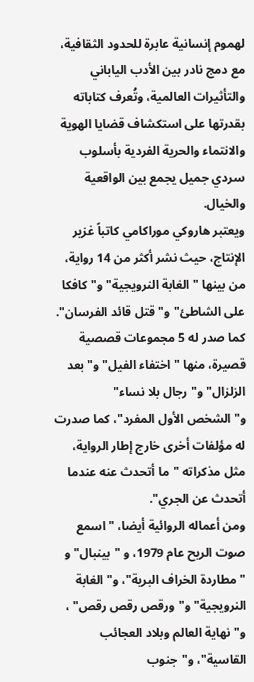لهموم إنسانية عابرة للحدود الثقافية، مع دمج نادر بين الأدب الياباني والتأثيرات العالمية، وتُعرف كتاباته بقدرتها على استكشاف قضايا الهوية والانتماء والحرية الفردية بأسلوب سردي جميل يجمع بين الواقعية والخيال.
ويعتبر هاروكي موراكامي كاتباً غزير الإنتاج، حيث نشر أكثر من 14 رواية، من بينها "الغابة النرويجية" و"كافكا على الشاطئ"و"قتل قائد الفرسان".
كما صدر له 5 مجموعات قصصية قصيرة، منها "اختفاء الفيل" و"بعد الزلزال" و"رجال بلا نساء" و"الشخص الأول المفرد"، كما صدرت له مؤلفات أخرى خارج إطار الرواية، مثل مذكراته "ما أتحدث عنه عندما أتحدث عن الجري".
ومن أعماله الروائية أيضا، "اسمع صوت الريح عام 1979، و "بينبال" و "مطاردة الخراف البرية"، و"الغابة النرويجية" و"ورقص رقص رقص" ، و"نهاية العالم وبلاد العجائب القاسية"، و"جنوب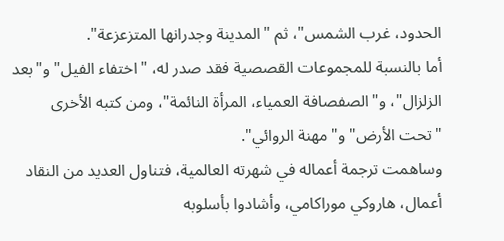الحدود، غرب الشمس"، ثم "المدينة وجدرانها المتزعزعة".
أما بالنسبة للمجموعات القصصية فقد صدر له، "اختفاء الفيل" و"بعد الزلزال"، و"الصفصافة العمياء، المرأة النائمة"، ومن كتبه الأخرى "تحت الأرض" و"مهنة الروائي".
وساهمت ترجمة أعماله في شهرته العالمية، فتناول العديد من النقاد أعمال، هاروكي موراكامي، وأشادوا بأسلوبه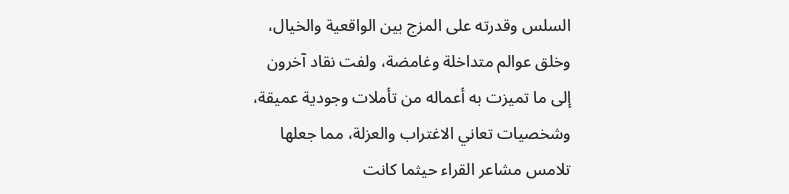السلس وقدرته على المزج بين الواقعية والخيال، وخلق عوالم متداخلة وغامضة، ولفت نقاد آخرون إلى ما تميزت به أعماله من تأملات وجودية عميقة، وشخصيات تعاني الاغتراب والعزلة، مما جعلها تلامس مشاعر القراء حيثما كانت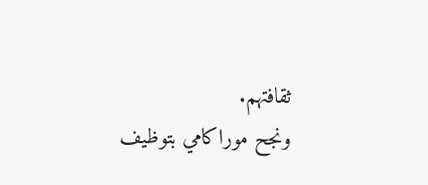ثقافتهم.
ونجح موراكامي بتوظيف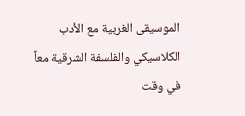الموسيقى الغربية مع الأدب الكلاسيكي والفلسفة الشرقية معاً في وقت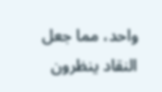واحد، مما جعل النقاد ينظرون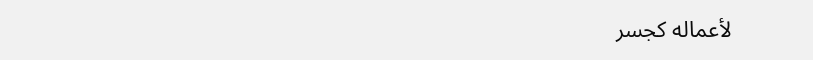لأعماله كجسر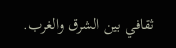ثقافي بين الشرق والغرب.